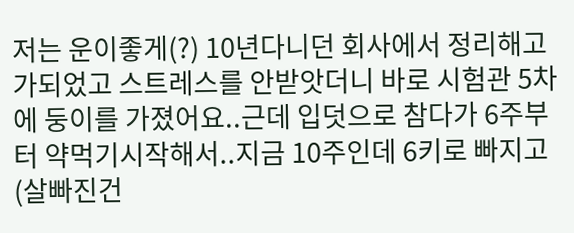저는 운이좋게(?) 10년다니던 회사에서 정리해고가되었고 스트레스를 안받앗더니 바로 시험관 5차에 둥이를 가졌어요..근데 입덧으로 참다가 6주부터 약먹기시작해서..지금 10주인데 6키로 빠지고 (살빠진건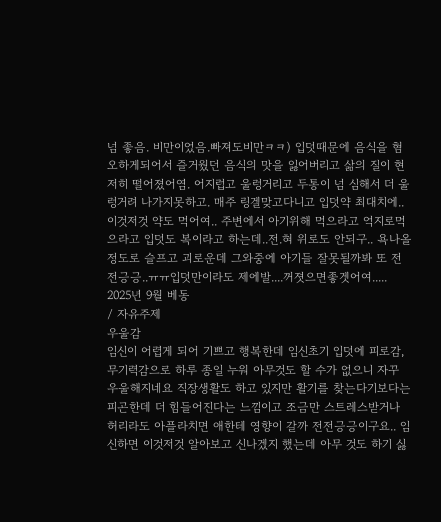넘 좋음. 비만이었음.빠져도비만ㅋㅋ) 입덧때문에 음식을 혐오하게되어서 즐거웠던 음식의 맛을 잃어버리고 삶의 질이 현저히 떨어졌어염. 어지럽고 울렁거리고 두통이 넘 심해서 더 울렁거려 나가지못하고. 매주 링겔맞고다니고 입덧약 최대치에..이것저것 약도 먹어여.. 주변에서 아기위해 먹으라고 억지로먹으라고 입덧도 복이라고 하는데..전.혀 위로도 안되구.. 욕나올정도로 슬프고 괴로운데 그와중에 아기들 잘못될까봐 또 전전긍긍..ㅠㅠ입덧만이라도 제에발....꺼졋으면좋겟어여.....
2025년 9월 베동
/ 자유주제
우울감
임신이 어렵게 되어 기쁘고 행복한데 임신초기 입덧에 피로감, 무기력감으로 하루 종일 누워 아무것도 할 수가 없으니 자꾸 우울해지네요 직장생활도 하고 있지만 활기를 찾는다기보다는 피곤한데 더 힘들어진다는 느낌이고 조금만 스트레스받거나 허리라도 아플라치면 애한테 영향이 갈까 전전긍긍이구요.. 임신하면 이것저것 알아보고 신나겠지 했는데 아무 것도 하기 싫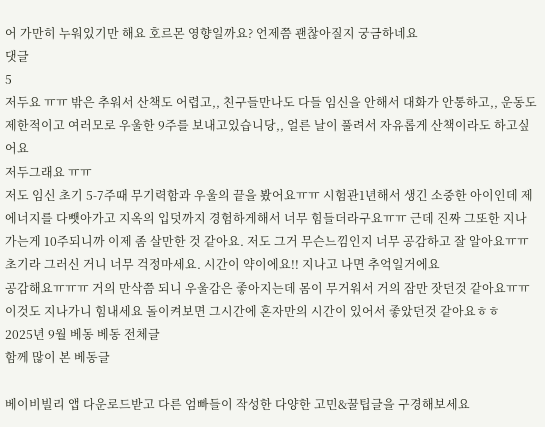어 가만히 누워있기만 해요 호르몬 영향일까요? 언제쯤 괜찮아질지 궁금하네요
댓글
5
저두요 ㅠㅠ 밖은 추워서 산책도 어렵고,, 친구들만나도 다들 임신을 안해서 대화가 안통하고,, 운동도 제한적이고 여러모로 우울한 9주를 보내고있습니당,, 얼른 날이 풀려서 자유롭게 산책이라도 하고싶어요
저두그래요 ㅠㅠ
저도 임신 초기 5-7주때 무기력함과 우울의 끝을 봤어요ㅠㅠ 시험관1년해서 생긴 소중한 아이인데 제 에너지를 다뺏아가고 지옥의 입덧까지 경험하게해서 너무 힘들더라구요ㅠㅠ 근데 진짜 그또한 지나가는게 10주되니까 이제 좀 살만한 것 같아요. 저도 그거 무슨느낌인지 너무 공감하고 잘 알아요ㅠㅠ 초기라 그러신 거니 너무 걱정마세요. 시간이 약이에요!! 지나고 나면 추억일거에요
공감해요ㅠㅠㅠ 거의 만삭쯤 되니 우울감은 좋아지는데 몸이 무거워서 거의 잠만 잣던것 같아요ㅠㅠ이것도 지나가니 힘내세요 돌이켜보면 그시간에 혼자만의 시간이 있어서 좋았던것 같아요ㅎㅎ
2025년 9월 베동 베동 전체글
함께 많이 본 베동글

베이비빌리 앱 다운로드받고 다른 엄빠들이 작성한 다양한 고민&꿀팁글을 구경해보세요